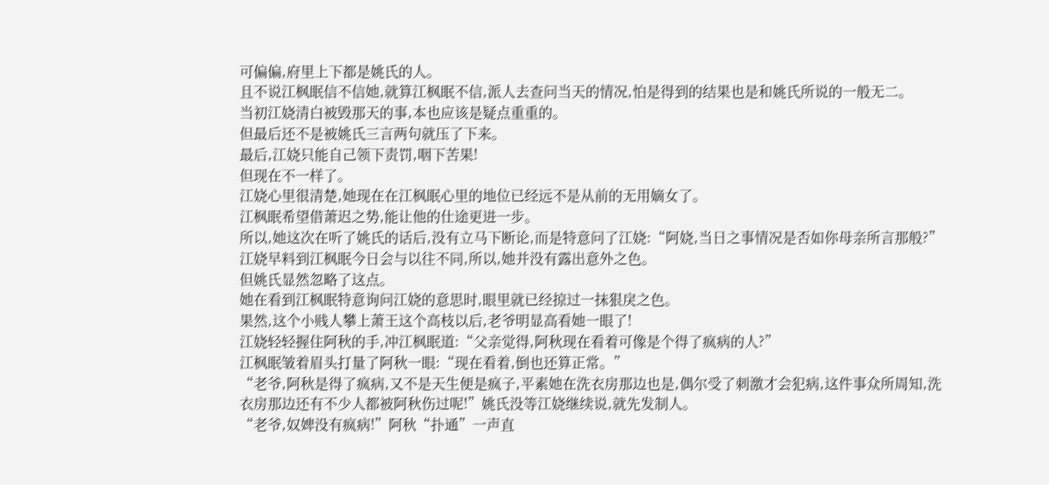可偏偏,府里上下都是姚氏的人。
且不说江枫眠信不信她,就算江枫眠不信,派人去查问当天的情况,怕是得到的结果也是和姚氏所说的一般无二。
当初江娆清白被毁那天的事,本也应该是疑点重重的。
但最后还不是被姚氏三言两句就压了下来。
最后,江娆只能自己领下责罚,咽下苦果!
但现在不一样了。
江娆心里很清楚,她现在在江枫眠心里的地位已经远不是从前的无用嫡女了。
江枫眠希望借萧迟之势,能让他的仕途更进一步。
所以,她这次在听了姚氏的话后,没有立马下断论,而是特意问了江娆:“阿娆,当日之事情况是否如你母亲所言那般?”
江娆早料到江枫眠今日会与以往不同,所以,她并没有露出意外之色。
但姚氏显然忽略了这点。
她在看到江枫眠特意询问江娆的意思时,眼里就已经掠过一抹狠戾之色。
果然,这个小贱人攀上萧王这个高枝以后,老爷明显高看她一眼了!
江娆轻轻握住阿秋的手,冲江枫眠道:“父亲觉得,阿秋现在看着可像是个得了疯病的人?”
江枫眠皱着眉头打量了阿秋一眼:“现在看着,倒也还算正常。”
“老爷,阿秋是得了疯病,又不是天生便是疯子,平素她在洗衣房那边也是,偶尔受了刺激才会犯病,这件事众所周知,洗衣房那边还有不少人都被阿秋伤过呢!”姚氏没等江娆继续说,就先发制人。
“老爷,奴婢没有疯病!”阿秋“扑通”一声直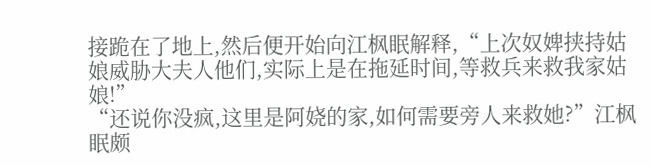接跪在了地上,然后便开始向江枫眠解释,“上次奴婢挟持姑娘威胁大夫人他们,实际上是在拖延时间,等救兵来救我家姑娘!”
“还说你没疯,这里是阿娆的家,如何需要旁人来救她?”江枫眠颇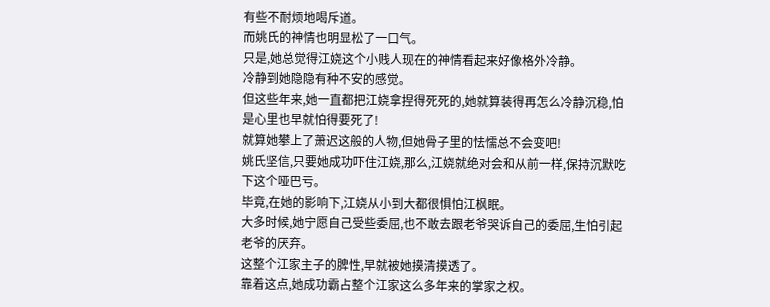有些不耐烦地喝斥道。
而姚氏的神情也明显松了一口气。
只是,她总觉得江娆这个小贱人现在的神情看起来好像格外冷静。
冷静到她隐隐有种不安的感觉。
但这些年来,她一直都把江娆拿捏得死死的,她就算装得再怎么冷静沉稳,怕是心里也早就怕得要死了!
就算她攀上了萧迟这般的人物,但她骨子里的怯懦总不会变吧!
姚氏坚信,只要她成功吓住江娆,那么,江娆就绝对会和从前一样,保持沉默吃下这个哑巴亏。
毕竟,在她的影响下,江娆从小到大都很惧怕江枫眠。
大多时候,她宁愿自己受些委屈,也不敢去跟老爷哭诉自己的委屈,生怕引起老爷的厌弃。
这整个江家主子的脾性,早就被她摸清摸透了。
靠着这点,她成功霸占整个江家这么多年来的掌家之权。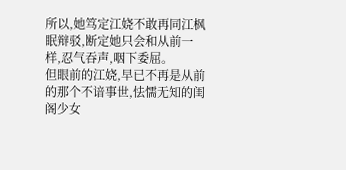所以,她笃定江娆不敢再同江枫眠辩驳,断定她只会和从前一样,忍气吞声,咽下委屈。
但眼前的江娆,早已不再是从前的那个不谙事世,怯懦无知的闺阁少女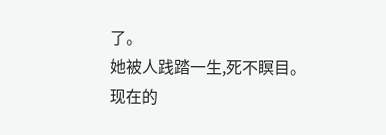了。
她被人践踏一生,死不瞑目。
现在的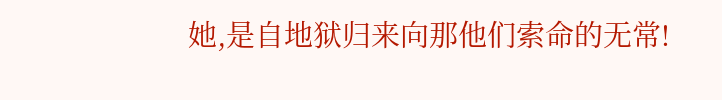她,是自地狱归来向那他们索命的无常!